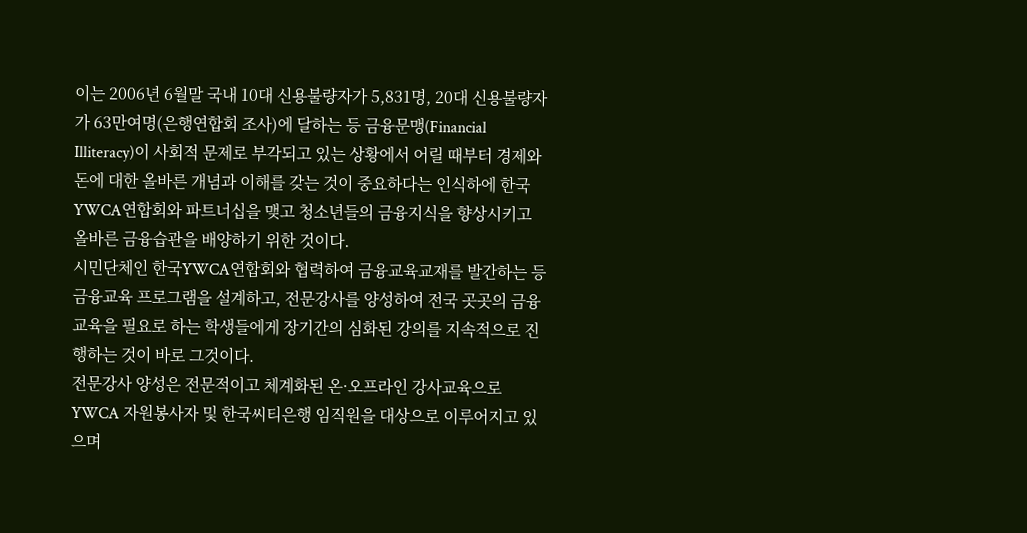이는 2006년 6월말 국내 10대 신용불량자가 5,831명, 20대 신용불량자가 63만여명(은행연합회 조사)에 달하는 등 금융문맹(Financial Illiteracy)이 사회적 문제로 부각되고 있는 상황에서 어릴 때부터 경제와 돈에 대한 올바른 개념과 이해를 갖는 것이 중요하다는 인식하에 한국YWCA연합회와 파트너십을 맺고 청소년들의 금융지식을 향상시키고 올바른 금융습관을 배양하기 위한 것이다.
시민단체인 한국YWCA연합회와 협력하여 금융교육교재를 발간하는 등 금융교육 프로그램을 설계하고, 전문강사를 양성하여 전국 곳곳의 금융교육을 필요로 하는 학생들에게 장기간의 심화된 강의를 지속적으로 진행하는 것이 바로 그것이다.
전문강사 양성은 전문적이고 체계화된 온·오프라인 강사교육으로 YWCA 자원봉사자 및 한국씨티은행 임직원을 대상으로 이루어지고 있으며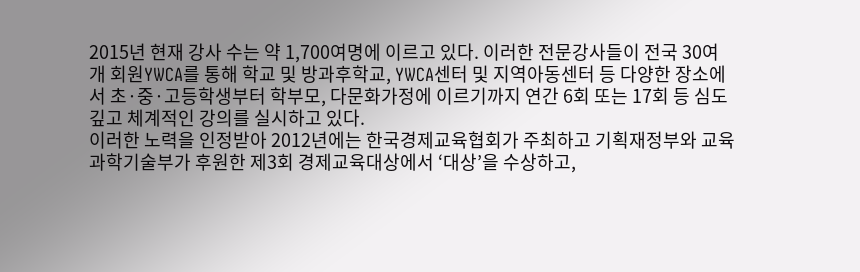2015년 현재 강사 수는 약 1,700여명에 이르고 있다. 이러한 전문강사들이 전국 30여 개 회원YWCA를 통해 학교 및 방과후학교, YWCA센터 및 지역아동센터 등 다양한 장소에서 초·중·고등학생부터 학부모, 다문화가정에 이르기까지 연간 6회 또는 17회 등 심도깊고 체계적인 강의를 실시하고 있다.
이러한 노력을 인정받아 2012년에는 한국경제교육협회가 주최하고 기획재정부와 교육과학기술부가 후원한 제3회 경제교육대상에서 ‘대상’을 수상하고,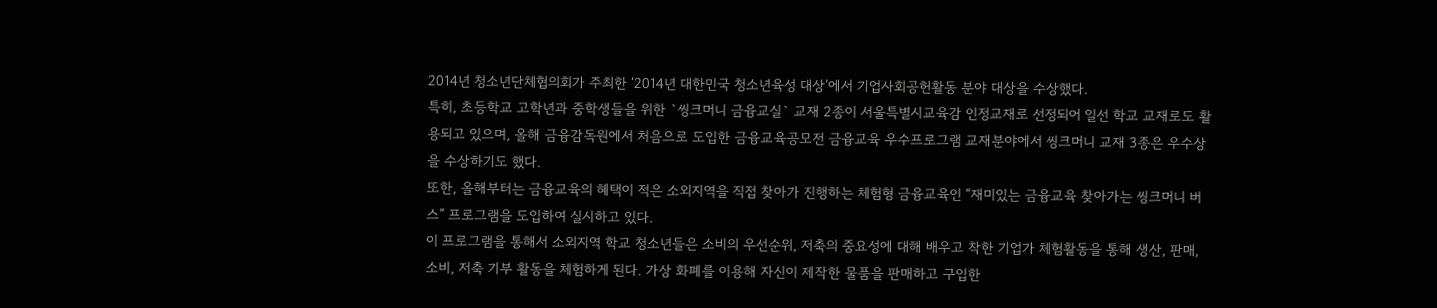2014년 청소년단체협의회가 주최한 ‘2014년 대한민국 청소년육성 대상’에서 기업사회공헌활동 분야 대상을 수상했다.
특히, 초등학교 고학년과 중학생들을 위한 `씽크머니 금융교실` 교재 2종이 서울특별시교육감 인정교재로 선정되어 일선 학교 교재로도 활용되고 있으며, 올해 금융감독원에서 처음으로 도입한 금융교육공모전 금융교육 우수프로그램 교재분야에서 씽크머니 교재 3종은 우수상을 수상하기도 했다.
또한, 올해부터는 금융교육의 혜택이 적은 소외지역을 직접 찾아가 진행하는 체험형 금융교육인 “재미있는 금융교육 찾아가는 씽크머니 버스” 프로그램을 도입하여 실시하고 있다.
이 프로그램을 통해서 소외지역 학교 청소년들은 소비의 우선순위, 저축의 중요성에 대해 배우고 착한 기업가 체험활동을 통해 생산, 판매, 소비, 저축 기부 활동을 체험하게 된다. 가상 화폐를 이용해 자신이 제작한 물품을 판매하고 구입한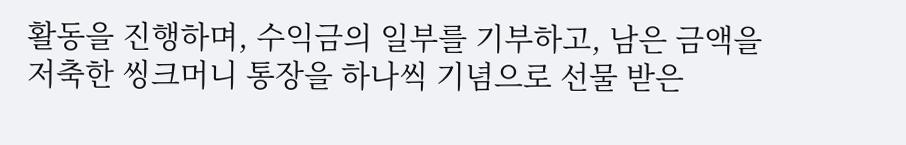활동을 진행하며, 수익금의 일부를 기부하고, 남은 금액을 저축한 씽크머니 통장을 하나씩 기념으로 선물 받은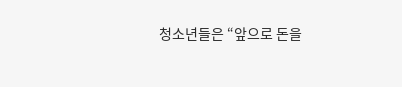청소년들은 “앞으로 돈을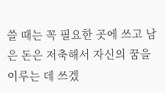쓸 때는 꼭 필요한 곳에 쓰고 남은 돈은 저축해서 자신의 꿈을 이루는 데 쓰겠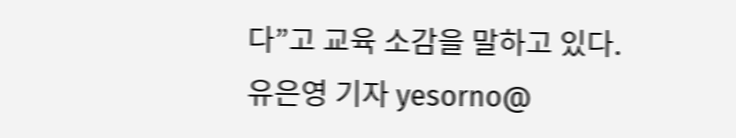다”고 교육 소감을 말하고 있다.
유은영 기자 yesorno@